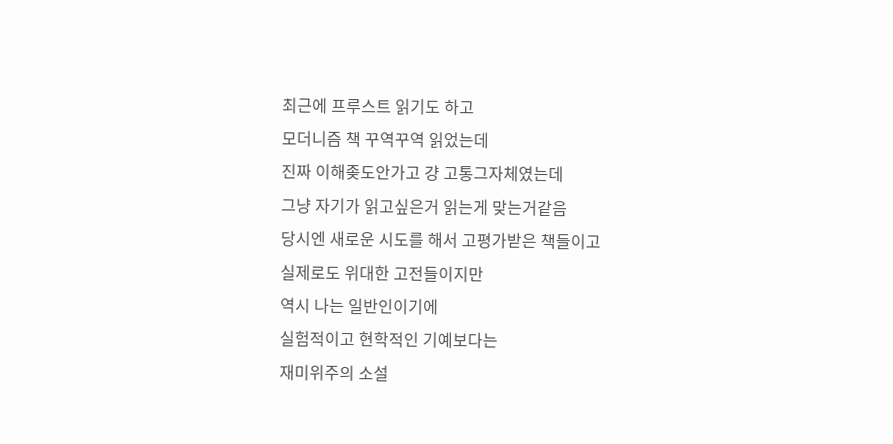최근에 프루스트 읽기도 하고
모더니즘 책 꾸역꾸역 읽었는데
진짜 이해좆도안가고 걍 고통그자체였는데
그냥 자기가 읽고싶은거 읽는게 맞는거같음
당시엔 새로운 시도를 해서 고평가받은 책들이고
실제로도 위대한 고전들이지만
역시 나는 일반인이기에
실험적이고 현학적인 기예보다는
재미위주의 소설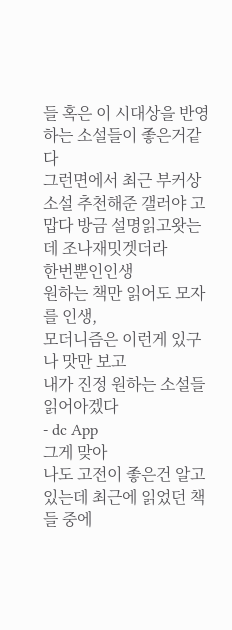들 혹은 이 시대상을 반영하는 소설들이 좋은거같다
그런면에서 최근 부커상 소설 추천해준 갤러야 고맙다 방금 설명읽고왓는데 조나재밋겟더라
한번뿐인인생
원하는 책만 읽어도 모자를 인생,
모더니즘은 이런게 있구나 맛만 보고
내가 진정 원하는 소설들 읽어아겠다
- dc App
그게 맞아
나도 고전이 좋은건 알고있는데 최근에 읽었던 책들 중에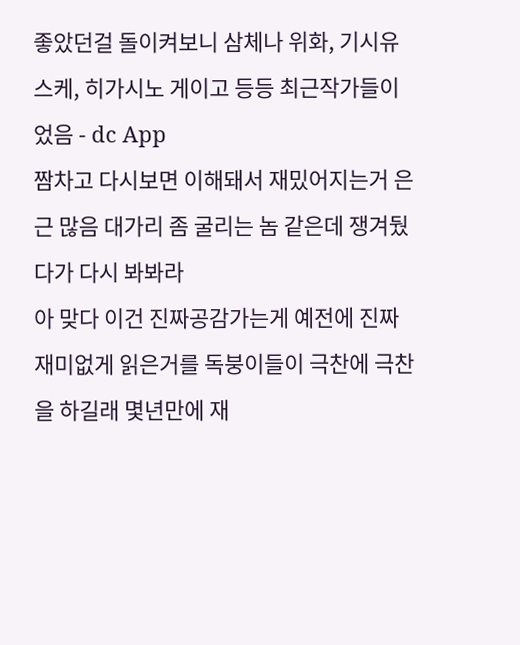좋았던걸 돌이켜보니 삼체나 위화, 기시유스케, 히가시노 게이고 등등 최근작가들이었음 - dc App
짬차고 다시보면 이해돼서 재밌어지는거 은근 많음 대가리 좀 굴리는 놈 같은데 쟁겨뒀다가 다시 봐봐라
아 맞다 이건 진짜공감가는게 예전에 진짜재미없게 읽은거를 독붕이들이 극찬에 극찬을 하길래 몇년만에 재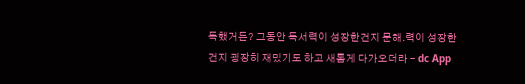독했거든? 그동안 독서력이 성장한건지 문해.력이 성장한건지 굉장히 재밌기도 하고 새롭게 다가오더라 - dc App